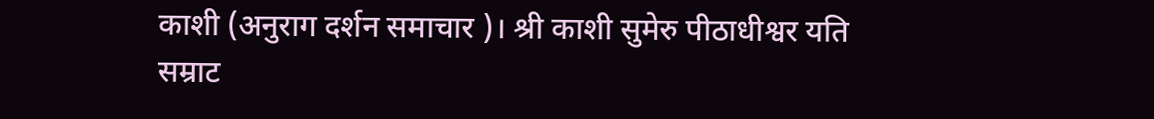काशी (अनुराग दर्शन समाचार )। श्री काशी सुमेरु पीठाधीश्वर यति सम्राट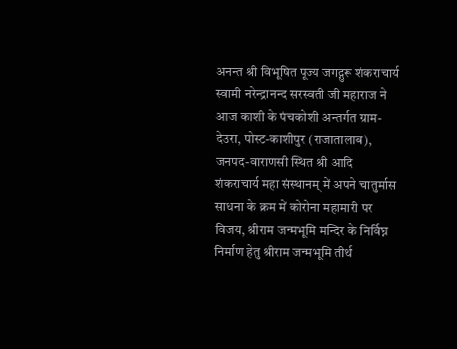अनन्त श्री विभूषित पूज्य जगद्गुरू शंकराचार्य स्वामी नरेन्द्रानन्द सरस्वती जी महाराज ने आज काशी के पंचकोशी अन्तर्गत ग्राम-देउरा, पोस्ट-काशीपुर (राजातालाब), जनपद-वाराणसी स्थित श्री आदि शंकराचार्य महा संस्थानम् में अपने चातुर्मास साधना के क्रम में कोरोना महामारी पर विजय, श्रीराम जन्मभूमि मन्दिर के निर्विघ्न निर्माण हेतु श्रीराम जन्मभूमि तीर्थ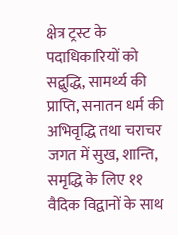क्षेत्र ट्रस्ट के पदाधिकारियों को सद्बुद्धि, सामर्थ्य की प्राप्ति, सनातन धर्म की अभिवृद्धि तथा चराचर जगत में सुख, शान्ति, समृद्धि के लिए ११ वैदिक विद्वानों के साथ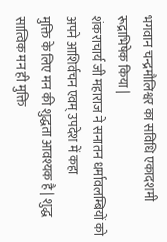भगवान चन्द्रमौलिश्वर का सविधि एकादशमी रूद्राभिषेक किया |
शंकराचार्य जी महाराज ने सनातन धर्मावलम्बियों को अपने आशिर्वचन एवम् उपदेश में कहा
मुक्ति के लिए मन की शुद्धता आवश्यक है | शुद्ध सात्विक मन ही मुक्ति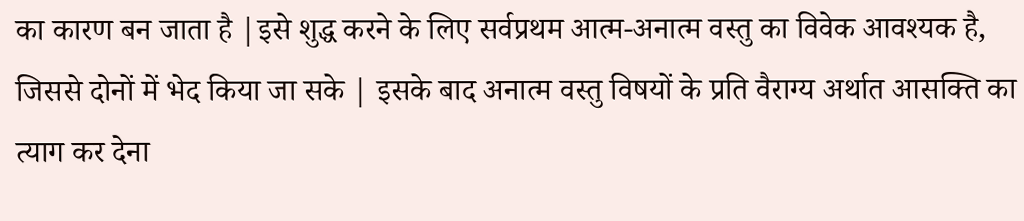का कारण बन जाता है |इसे शुद्ध करने के लिए सर्वप्रथम आत्म-अनात्म वस्तु का विवेक आवश्यक है, जिससे दोनों में भेद किया जा सके | इसके बाद अनात्म वस्तु विषयों के प्रति वैराग्य अर्थात आसक्ति का त्याग कर देना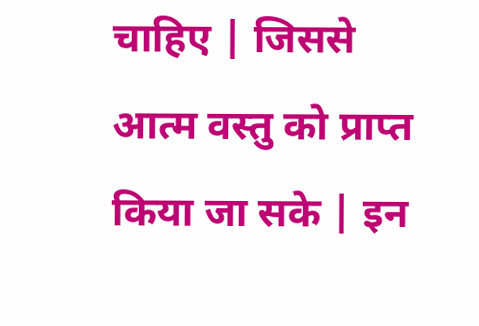चाहिए | जिससे आत्म वस्तु को प्राप्त किया जा सके | इन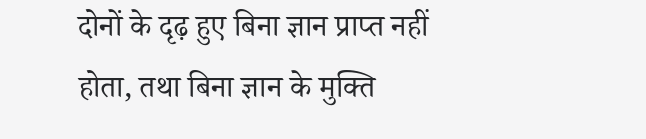दोनों के दृढ़ हुए बिना ज्ञान प्राप्त नहीं होता, तथा बिना ज्ञान के मुक्ति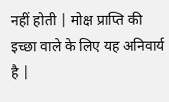नहीं होती | मोक्ष प्राप्ति की इच्छा वाले के लिए यह अनिवार्य है |